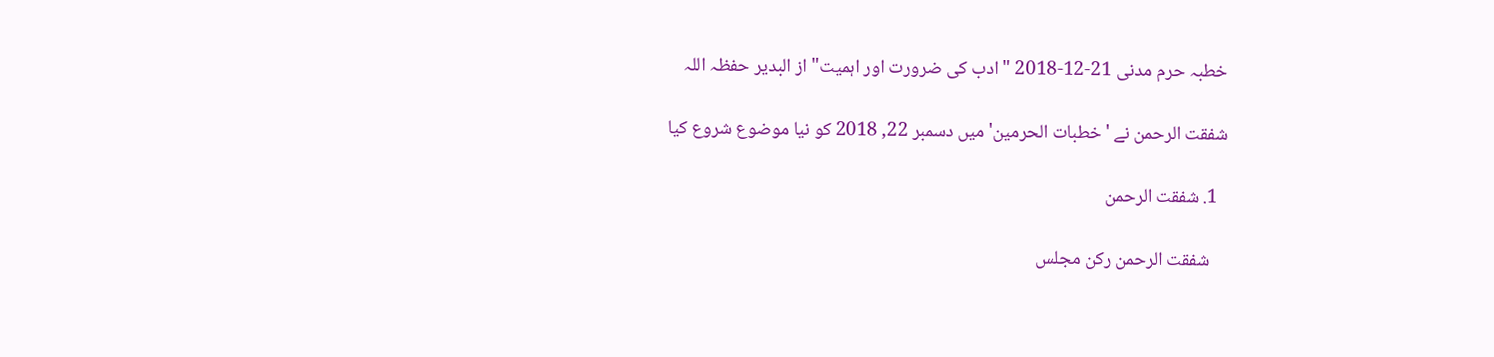خطبہ حرم مدنی 21-12-2018 "ادب کی ضرورت اور اہمیت" از البدیر حفظہ اللہ

شفقت الرحمن نے 'خطبات الحرمین' میں دسمبر 22, 2018 کو نیا موضوع شروع کیا

  1. شفقت الرحمن

    شفقت الرحمن ركن مجلس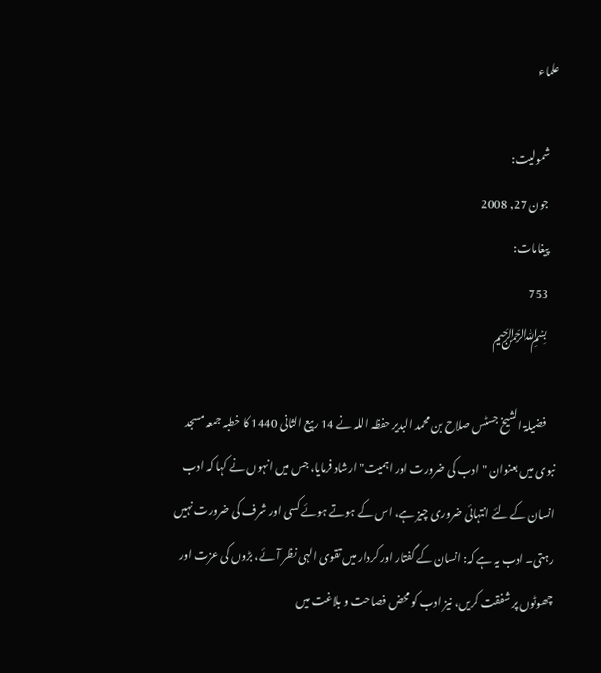علماء

    شمولیت:
    جون 27, 2008
    پیغامات:
    753
    ﷽

    فضیلۃ الشیخ جسٹس صلاح بن محمد البدیر حفظہ اللہ نے 14 ربیع الثانی 1440 کا خطبہ جمعہ مسجد نبوی میں بعنوان "ادب کی ضرورت اور اہمیت" ارشاد فرمایا، جس میں انہوں نے کہا کہ ادب انسان کے لئے انتہائی ضروری چیز ہے، اس کے ہوتے ہوئے کسی اور شرف کی ضرورت نہیں رہتی۔ ادب یہ ہے کہ: انسان کے گفتار اور کردار میں تقوی الہی نظر آئے، بڑوں کی عزت اور چھوٹوں پر شفقت کریں، نیز ادب کو محض فصاحت و بلاغت میں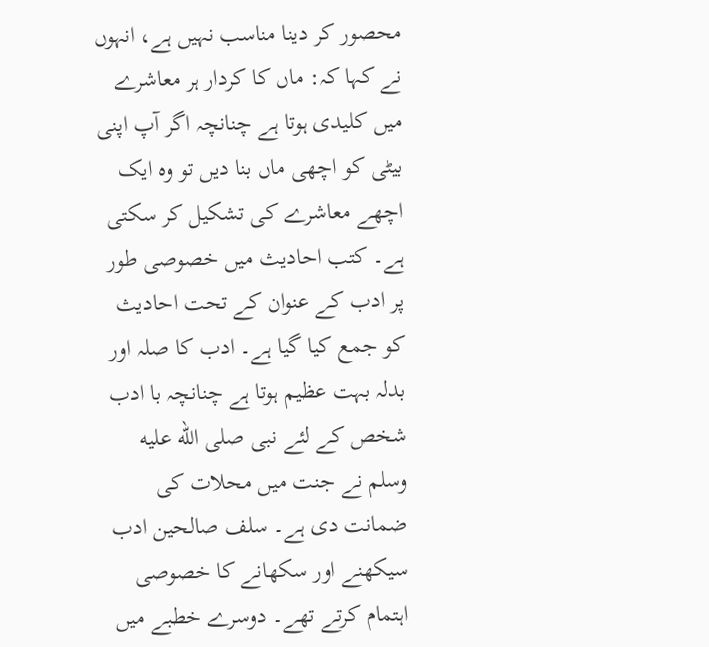محصور کر دینا مناسب نہیں ہے، انہوں نے کہا کہ: ماں کا کردار ہر معاشرے میں کلیدی ہوتا ہے چنانچہ اگر آپ اپنی بیٹی کو اچھی ماں بنا دیں تو وہ ایک اچھے معاشرے کی تشکیل کر سکتی ہے۔ کتب احادیث میں خصوصی طور پر ادب کے عنوان کے تحت احادیث کو جمع کیا گیا ہے۔ ادب کا صلہ اور بدلہ بہت عظیم ہوتا ہے چنانچہ با ادب شخص کے لئے نبی صلى الله عليه وسلم نے جنت میں محلات کی ضمانت دی ہے۔ سلف صالحین ادب سیکھنے اور سکھانے کا خصوصی اہتمام کرتے تھے۔ دوسرے خطبے میں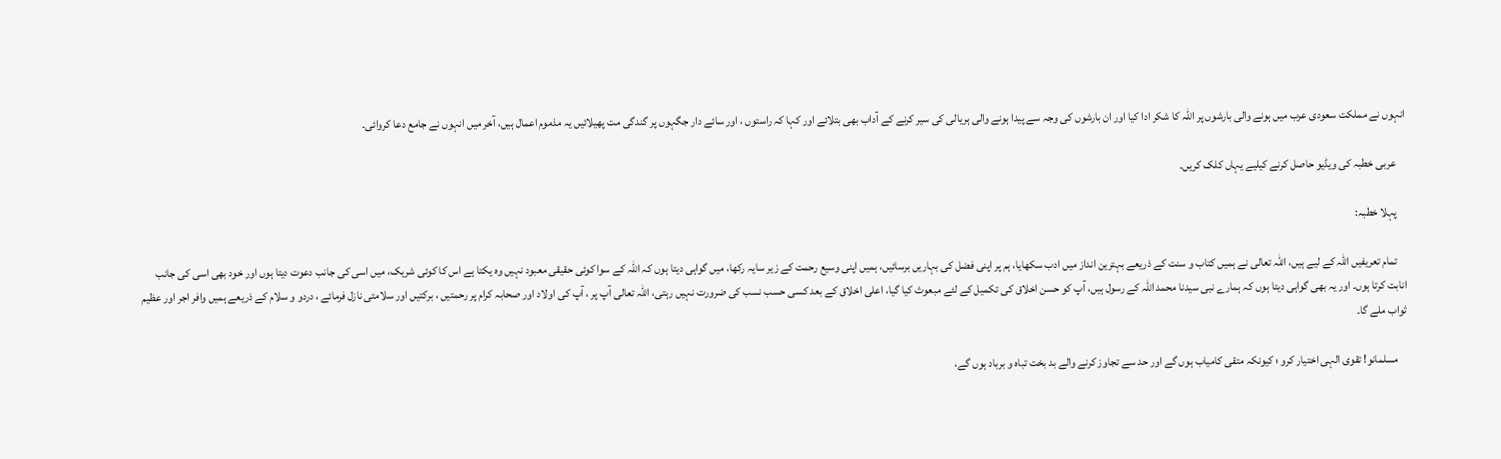انہوں نے مملکت سعودی عرب میں ہونے والی بارشوں پر اللہ کا شکر ادا کیا اور ان بارشوں کی وجہ سے پیدا ہونے والی ہریالی کی سیر کرنے کے آداب بھی بتلائے اور کہا کہ راستوں ، اور سائے دار جگہوں پر گندگی مت پھیلائیں یہ مذموم اعمال ہیں، آخر میں انہوں نے جامع دعا کروائی۔

    عربی خطبہ کی ویڈیو حاصل کرنے کیلیے یہاں کلک کریں۔

    پہلا خطبہ:

    تمام تعریفیں اللہ کے لیے ہیں، اللہ تعالی نے ہمیں کتاب و سنت کے ذریعے بہترین انداز میں ادب سکھایا، ہم پر اپنی فضل کی بہاریں برسائیں، ہمیں اپنی وسیع رحمت کے زیر سایہ رکھا، میں گواہی دیتا ہوں کہ اللہ کے سوا کوئی حقیقی معبود نہیں وہ یکتا ہے اس کا کوئی شریک، میں اسی کی جانب دعوت دیتا ہوں اور خود بھی اسی کی جانب انابت کرتا ہوں۔ اور یہ بھی گواہی دیتا ہوں کہ ہمارے نبی سیدنا محمد اللہ کے رسول ہیں، آپ کو حسن اخلاق کی تکمیل کے لئے مبعوث کیا گیا، اعلی اخلاق کے بعد کسی حسب نسب کی ضرورت نہیں رہتی، اللہ تعالی آپ پر ، آپ کی اولاد اور صحابہ کرام پر رحمتیں ، برکتیں اور سلامتی نازل فرمائے ، دردو و سلام کے ذریعے ہمیں وافر اجر اور عظیم ثواب ملے گا۔

    مسلمانو! تقوی الہی اختیار کرو ؛ کیونکہ متقی کامیاب ہوں گے اور حد سے تجاوز کرنے والے بد بخت تباہ و برباد ہوں گے،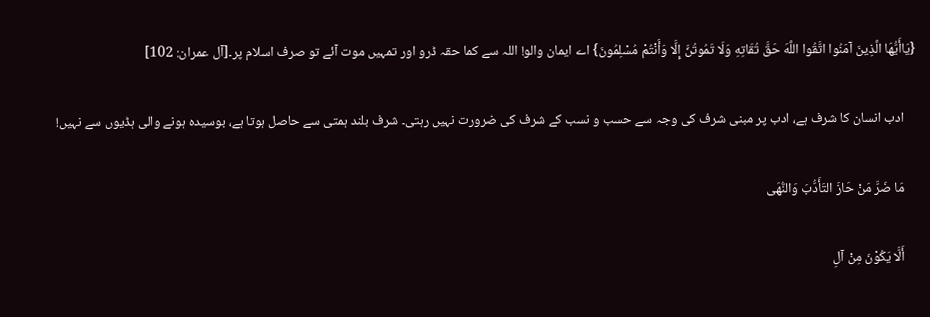{يَاأَيُّهَا الَّذِينَ آمَنُوا اتَّقُوا اللَّهَ حَقَّ تُقَاتِهِ وَلَا تَمُوتُنَّ إِلَّا وَأَنْتُمْ مُسْلِمُونَ} اے ایمان والو! اللہ سے کما حقہ ڈرو اور تمہیں موت آئے تو صرف اسلام پر۔[آل عمران: 102]

    ادب انسان کا شرف ہے، ادب پر مبنی شرف کی وجہ سے حسب و نسب کے شرف کی ضرورت نہیں رہتی۔ شرف بلند ہمتی سے حاصل ہوتا ہے، بوسیدہ ہونے والی ہڈیوں سے نہیں!

    مَا ضَرَّ مَنْ حَازَ التَأَدُّبَ وَالنُّهَى

    أَلَّا يَكُوْنَ مِنْ آلِ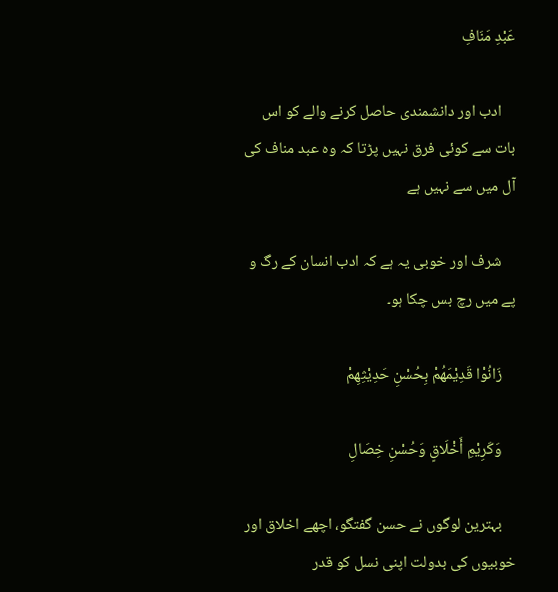عَبْدِ مَنَافِ

    ادب اور دانشمندی حاصل کرنے والے کو اس بات سے کوئی فرق نہیں پڑتا کہ وہ عبد مناف کی آل میں سے نہیں ہے

    شرف اور خوبی یہ ہے کہ ادب انسان کے رگ و پے میں رچ بس چکا ہو۔

    زَانُوْا قَدِيْمَهُمْ بِحُسْنِ حَدِيْثِهِمْ

    وَكَرِيْمِ أَخْلَاقٍ وَحُسْنِ خِصَالِ

    بہترین لوگوں نے حسن گفتگو، اچھے اخلاق اور خوبیوں کی بدولت اپنی نسل کو قدر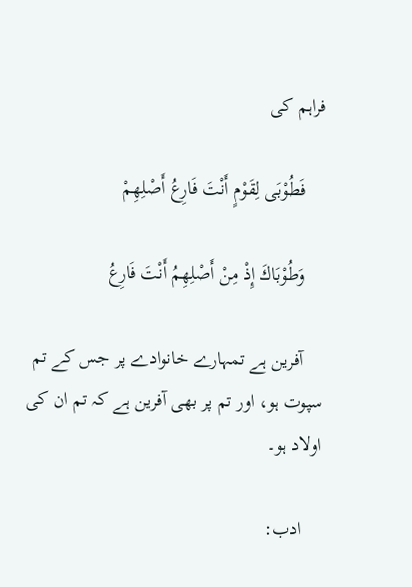فراہم کی

    فَطُوْبَى لِقَوْمٍ أَنْتَ فَارِعُ أَصْلِهِمْ

    وَطُوْبَاكَ إِذْ مِنْ أَصْلِهِمُ أَنْتَ فَارِعُ

    آفرین ہے تمہارے خانوادے پر جس کے تم سپوت ہو، اور تم پر بھی آفرین ہے کہ تم ان کی اولاد ہو۔

    ادب: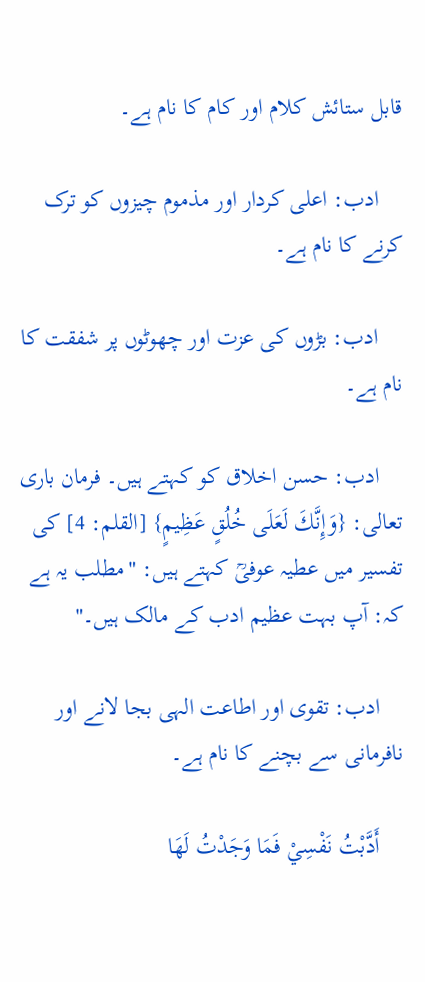قابل ستائش کلام اور کام کا نام ہے۔

    ادب: اعلی کردار اور مذموم چیزوں کو ترک کرنے کا نام ہے۔

    ادب: بڑوں کی عزت اور چھوٹوں پر شفقت کا نام ہے۔

    ادب: حسن اخلاق کو کہتے ہیں۔ فرمان باری تعالی: {وَإِنَّكَ لَعَلَى خُلُقٍ عَظِيمٍ} [القلم: 4] کی تفسیر میں عطیہ عوفیؒ کہتے ہیں: "مطلب یہ ہے کہ: آپ بہت عظیم ادب کے مالک ہیں۔"

    ادب: تقوی اور اطاعت الہی بجا لانے اور نافرمانی سے بچنے کا نام ہے۔

    أَدَّبْتُ نَفْسِيْ فَمَا وَجَدْتُ لَهَا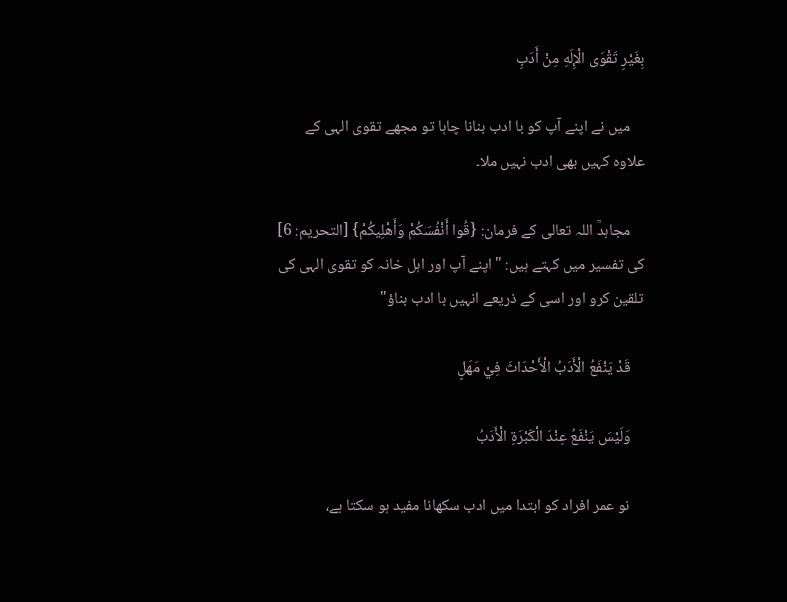بِغَيْرِ تَقْوَى الْإِلَهِ مِنْ أَدَبِ

    میں نے اپنے آپ کو با ادب بنانا چاہا تو مجھے تقوی الہی کے علاوہ کہیں بھی ادب نہیں ملا۔

    مجاہدؒ اللہ تعالی کے فرمان: {قُوا أَنْفُسَكُمْ وَأَهْلِيكُمْ} [التحريم: 6] کی تفسیر میں کہتے ہیں: "اپنے آپ اور اہل خانہ کو تقوی الہی کی تلقین کرو اور اسی کے ذریعے انہیں با ادب بناؤ"

    قَدْ يَنْفَعُ الْأَدَبُ الْأَحْدَاثَ فِيْ مَهَلٍ

    وَلَيْسَ يَنْفَعُ عِنْدَ الْكَبْرَةِ الْأَدَبُ

    نو عمر افراد کو ابتدا میں ادب سکھانا مفید ہو سکتا ہے،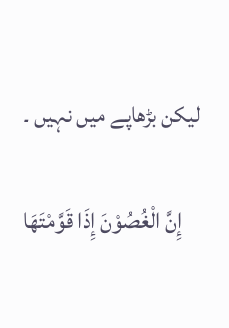لیکن بڑھاپے میں نہیں ۔

    إِنَّ الْغُصُوْنَ إِذَا قَوَّمْتَهَا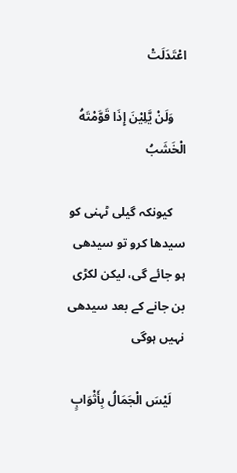اعْتَدَلَتْ

    وَلَنْ يَّلِيْنَ إِذَا قَوَّمْتَهُ الْخَشَبُ

    کیونکہ گیلی ٹہنی کو سیدھا کرو تو سیدھی ہو جائے گی، لیکن لکڑی بن جانے کے بعد سیدھی نہیں ہوگی

    لَيْسَ الْجَمَالُ بِأَثْوَابٍ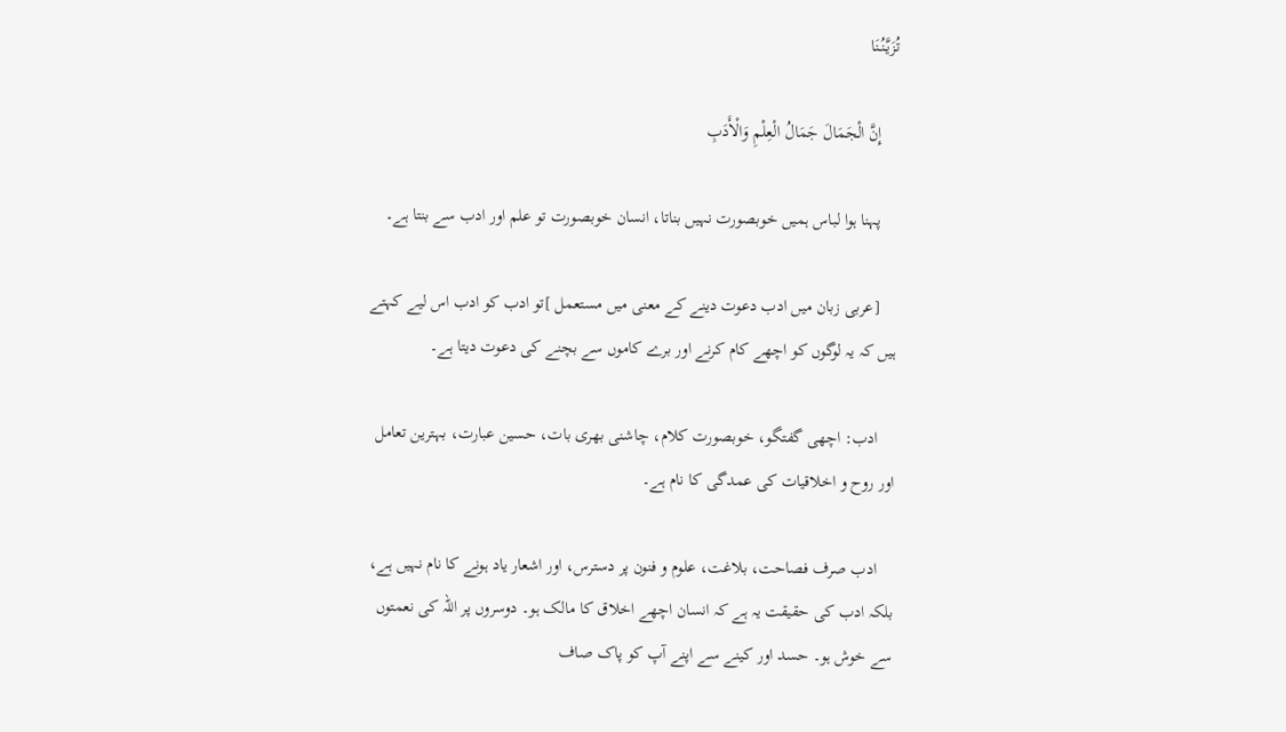تُزَيَّنُنَا

    إِنَّ الْجَمَالَ جَمَالُ الْعِلْمِ وَالْأَدَبِ

    پہنا ہوا لباس ہمیں خوبصورت نہیں بناتا، انسان خوبصورت تو علم اور ادب سے بنتا ہے۔

    [عربی زبان میں ادب دعوت دینے کے معنی میں مستعمل ]تو ادب کو ادب اس لیے کہتے ہیں کہ یہ لوگوں کو اچھے کام کرنے اور برے کاموں سے بچنے کی دعوت دیتا ہے۔

    ادب: اچھی گفتگو، خوبصورت کلام، چاشنی بھری بات، حسین عبارت، بہترین تعامل اور روح و اخلاقیات کی عمدگی کا نام ہے۔

    ادب صرف فصاحت، بلاغت، علوم و فنون پر دسترس، اور اشعار یاد ہونے کا نام نہیں ہے، بلکہ ادب کی حقیقت یہ ہے کہ انسان اچھے اخلاق کا مالک ہو۔ دوسروں پر اللہ کی نعمتوں سے خوش ہو۔ حسد اور کینے سے اپنے آپ کو پاک صاف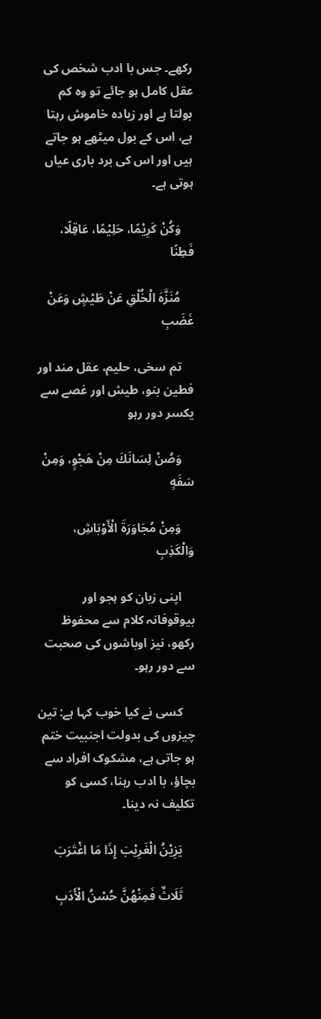رکھے۔ جس با ادب شخص کی عقل کامل ہو جائے تو وہ کم بولتا ہے اور زیادہ خاموش رہتا ہے، اس کے بول میٹھے ہو جاتے ہیں اور اس کی برد باری عیاں ہوتی ہے۔

    وَكُنْ كَرِيْمًا، حَلِيْمًا، عَاقِلًا، فَطِنًا

    مُنَزَّهَ الْخُلْقِ عَنْ طَيْشٍ وَعَنْ غَضَبِ

    تم سخی، حلیم، عقل مند اور فطین بنو، طیش اور غصے سے یکسر دور رہو

    وَصُنْ لِسَانَكَ مِنْ هَجْوٍ، وَمِنْ سَفَهٍ

    وَمِنْ مُجَاوَرَةَ الْأَوْبَاشِ، وَالْكَذِبِ

    اپنی زبان کو ہجو اور بیوقوفانہ کلام سے محفوظ رکھو، نیز اوباشوں کی صحبت سے دور رہو۔

    کسی نے کیا خوب کہا ہے: تین چیزوں کی بدولت اجنبیت ختم ہو جاتی ہے، مشکوک افراد سے بچاؤ، با ادب رہنا، کسی کو تکلیف نہ دینا۔

    يَزِيْنُ الْغَرِيْبَ إِذَا مَا اغْتَرَبَ

    ثَلَاثٌ فَمِنْهُنَّ حُسْنُ الْأَدَبِ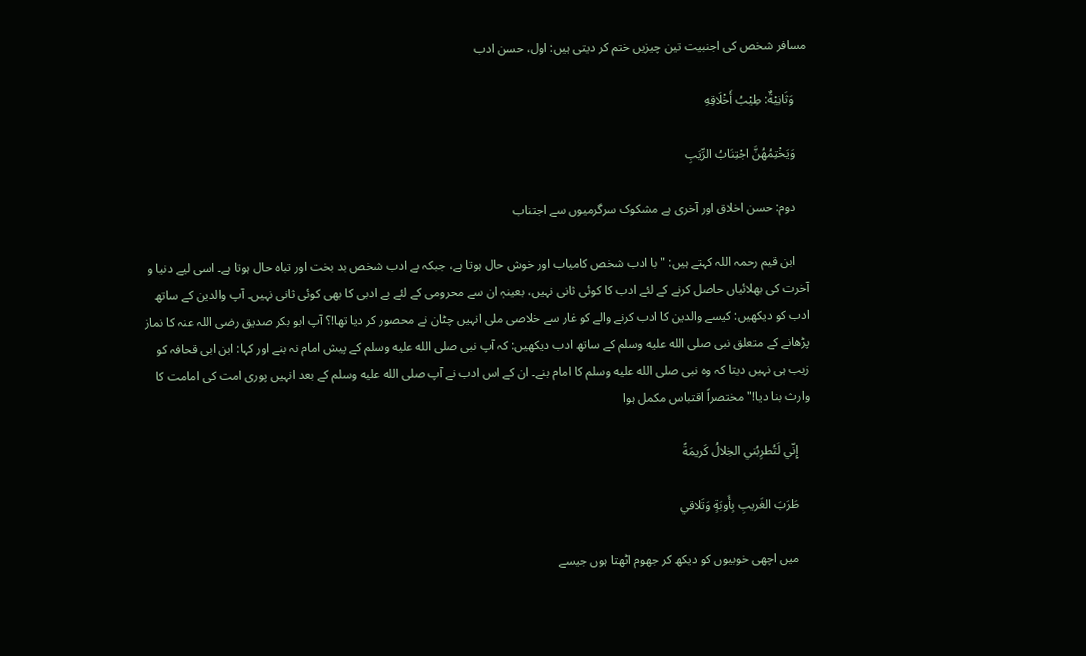مسافر شخص کی اجنبیت تین چیزیں ختم کر دیتی ہیں: اول، حسن ادب

    وَثَانِيْةٌ: طِيْبُ أَخْلَاقِهِ

    وَيَخْتِمُهُنَّ اجْتِنَابُ الرِّيَبِ

    دوم: حسن اخلاق اور آخری ہے مشکوک سرگرمیوں سے اجتناب

    ابن قیم رحمہ اللہ کہتے ہیں: "با ادب شخص کامیاب اور خوش حال ہوتا ہے، جبکہ بے ادب شخص بد بخت اور تباہ حال ہوتا ہے۔ اسی لیے دنیا و آخرت کی بھلائیاں حاصل کرنے کے لئے ادب کا کوئی ثانی نہیں، بعینہٖ ان سے محرومی کے لئے بے ادبی کا بھی کوئی ثانی نہیں۔ آپ والدین کے ساتھ ادب کو دیکھیں: کیسے والدین کا ادب کرنے والے کو غار سے خلاصی ملی انہیں چٹان نے محصور کر دیا تھا!؟ آپ ابو بکر صدیق رضی اللہ عنہ کا نماز پڑھانے کے متعلق نبی صلى الله عليه وسلم کے ساتھ ادب دیکھیں: کہ آپ نبی صلى الله عليه وسلم کے پیش امام نہ بنے اور کہا: ابن ابی قحافہ کو زیب ہی نہیں دیتا کہ وہ نبی صلى الله عليه وسلم کا امام بنے۔ ان کے اس ادب نے آپ صلى الله عليه وسلم کے بعد انہیں پوری امت کی امامت کا وارث بنا دیا!" مختصراً اقتباس مکمل ہوا

    إِنّي لَتُطرِبُني الخِلالُ كَريمَةً

    طَرَبَ الغَريبِ بِأَوبَةٍ وَتَلاقي

    میں اچھی خوبیوں کو دیکھ کر جھوم اٹھتا ہوں جیسے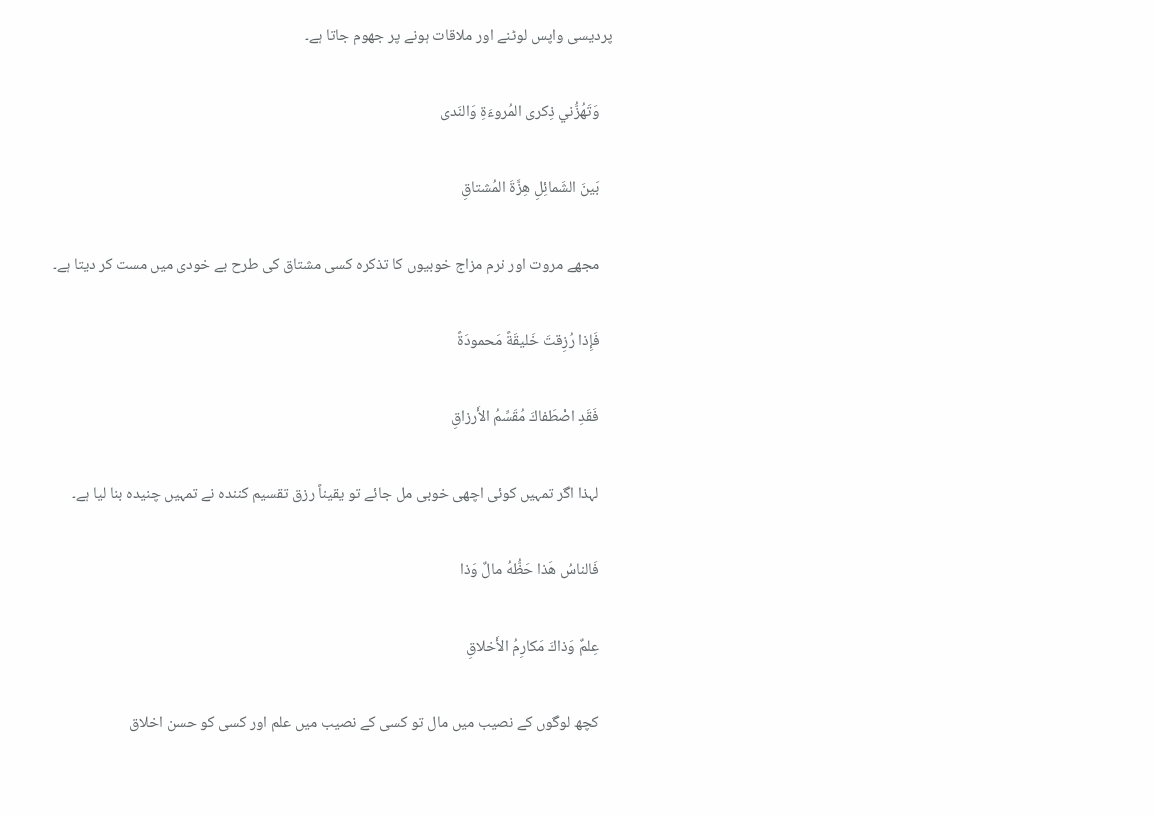پردیسی واپس لوٹنے اور ملاقات ہونے پر جھوم جاتا ہے۔

    وَتَهُزُّني ذِكرى المُروءَةِ وَالنَدى

    بَينَ الشَمائِلِ هِزَّةَ المُشتاقِ

    مجھے مروت اور نرم مزاج خوبیوں کا تذکرہ کسی مشتاق کی طرح بے خودی میں مست کر دیتا ہے۔

    فَإِذا رُزِقتَ خَليقَةً مَحمودَةً

    فَقَدِ اصْطَفاكَ مُقَسِّمُ الأَرزاقِ

    لہذا اگر تمہیں کوئی اچھی خوبی مل جائے تو یقیناً رزق تقسیم کنندہ نے تمہیں چنیدہ بنا لیا ہے۔

    فَالناسُ هَذا حَظُّهُ مالٌ وَذا

    عِلمٌ وَذاكَ مَكارِمُ الأَخلاقِ

    کچھ لوگوں کے نصیب میں مال تو کسی کے نصیب میں علم اور کسی کو حسن اخلاق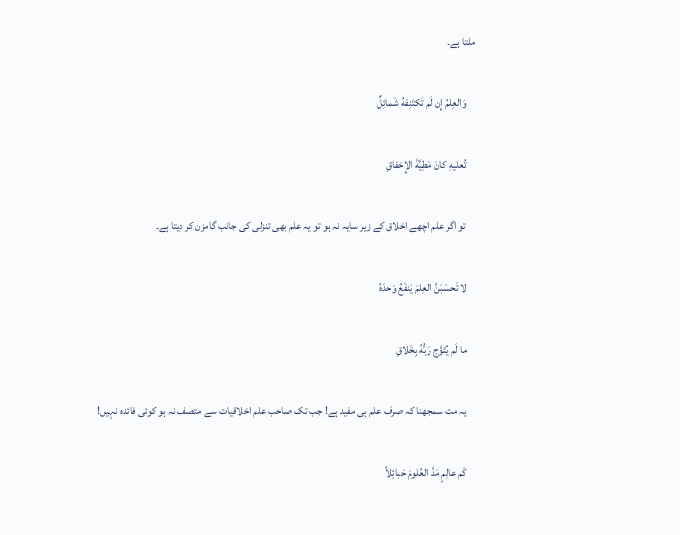ملتا ہے۔

    وَالعِلمُ إِن لَم تَكتَنِفهُ شَمائِلٌ

    تُعليهِ كانَ مَطِيَّةَ الإِخفاقِ

    تو اگر علم اچھے اخلاق کے زیر سایہ نہ ہو تو یہ علم بھی تنزلی کی جانب گامزن کر دیتا ہے۔

    لا تَحسَبَنَّ العِلمَ يَنفَعُ وَحدَهُ

    ما لَم يُتَوَّج رَبُّهُ بِخَلاقِ

    یہ مت سمجھنا کہ صرف علم ہی مفید ہے! جب تک صاحب علم اخلاقیات سے متصف نہ ہو کوئی فائدہ نہیں!

    كَم عالِمٍ مَدَّ العُلومَ حَبائِلاً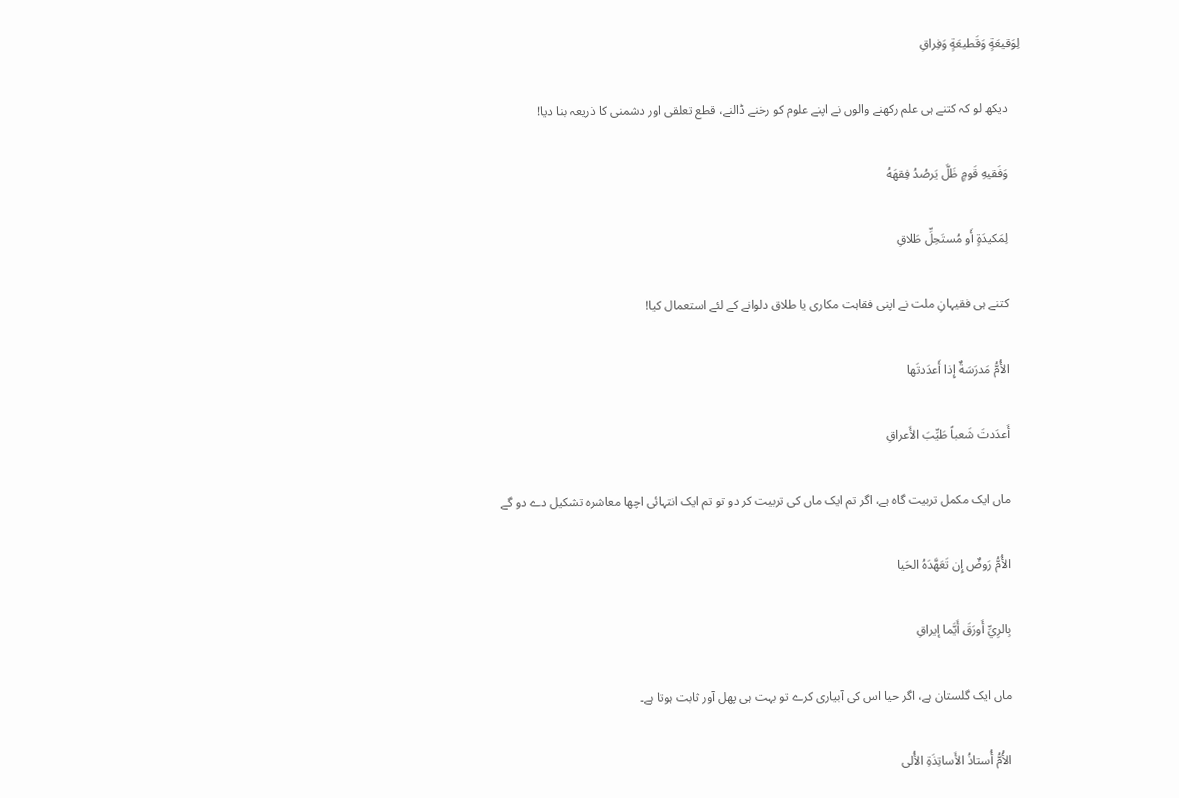لِوَقيعَةٍ وَقَطيعَةٍ وَفِراقِ

    دیکھ لو کہ کتنے ہی علم رکھنے والوں نے اپنے علوم کو رخنے ڈالنے، قطع تعلقی اور دشمنی کا ذریعہ بنا دیا!

    وَفَقيهِ قَومٍ ظَلَّ يَرصُدُ فِقهَهُ

    لِمَكيدَةٍ أَو مُستَحِلِّ طَلاقِ

    کتنے ہی فقیہانِ ملت نے اپنی فقاہت مکاری یا طلاق دلوانے کے لئے استعمال کیا!

    الأُمُّ مَدرَسَةٌ إِذا أَعدَدتَها

    أَعدَدتَ شَعباً طَيِّبَ الأَعراقِ

    ماں ایک مکمل تربیت گاہ ہے، اگر تم ایک ماں کی تربیت کر دو تو تم ایک انتہائی اچھا معاشرہ تشکیل دے دو گے

    الأُمُّ رَوضٌ إِن تَعَهَّدَهُ الحَيا

    بِالرِيِّ أَورَقَ أَيَّما إيراقِ

    ماں ایک گلستان ہے، اگر حیا اس کی آبیاری کرے تو بہت ہی پھل آور ثابت ہوتا ہے۔

    الأُمُّ أُستاذُ الأَساتِذَةِ الأُلى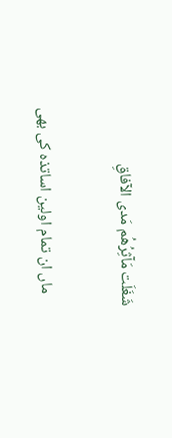شَغَلَت مَآثِرُهُم مَدى الآفاقِ

    ماں ان تمام اولین اساتذہ کی بھی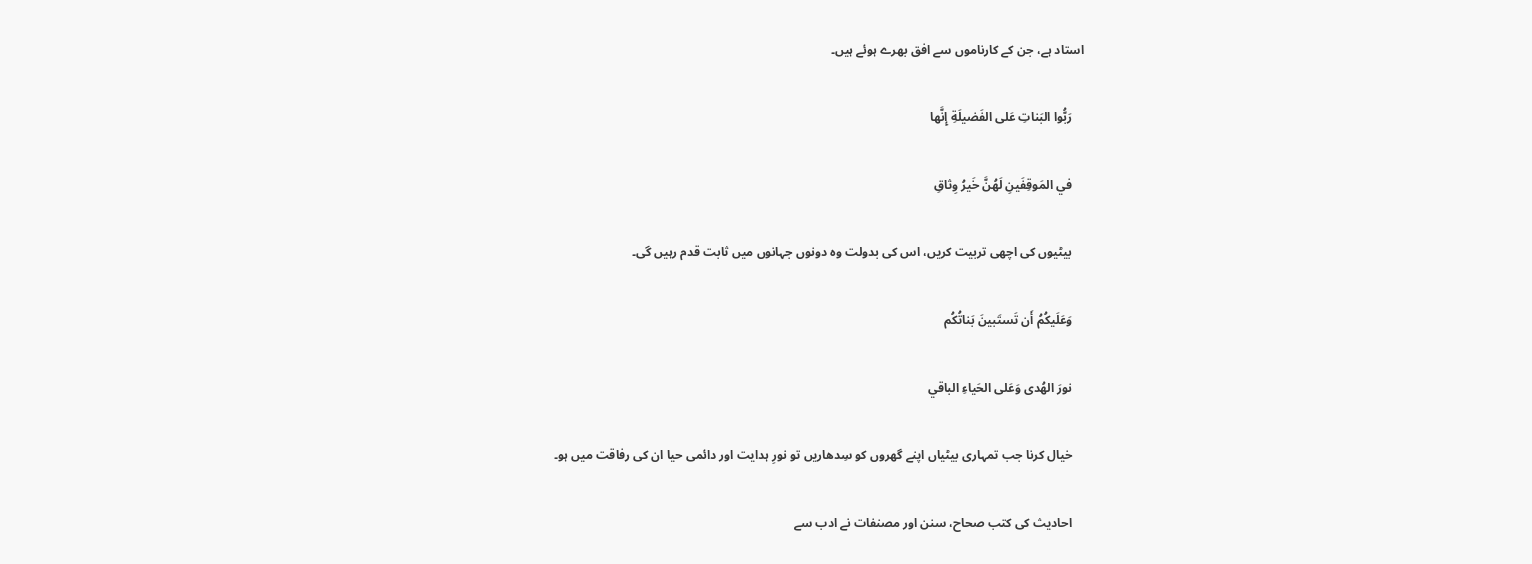استاد ہے، جن کے کارناموں سے افق بھرے ہوئے ہیں۔

    رَبُّوا البَناتِ عَلى الفَضيلَةِ إِنَّها

    في المَوقِفَينِ لَهُنَّ خَيرُ وِثاقِ

    بیٹیوں کی اچھی تربیت کریں، اس کی بدولت وہ دونوں جہانوں میں ثابت قدم رہیں گی۔

    وَعَلَيكُمُ أَن تَستَبينَ بَناتُكُم

    نورَ الهُدى وَعَلى الحَياءِ الباقي

    خیال کرنا جب تمہاری بیٹیاں اپنے گھروں کو سِدھاریں تو نورِ ہدایت اور دائمی حیا ان کی رفاقت میں ہو۔

    احادیث کی کتب صحاح، سنن اور مصنفات نے ادب سے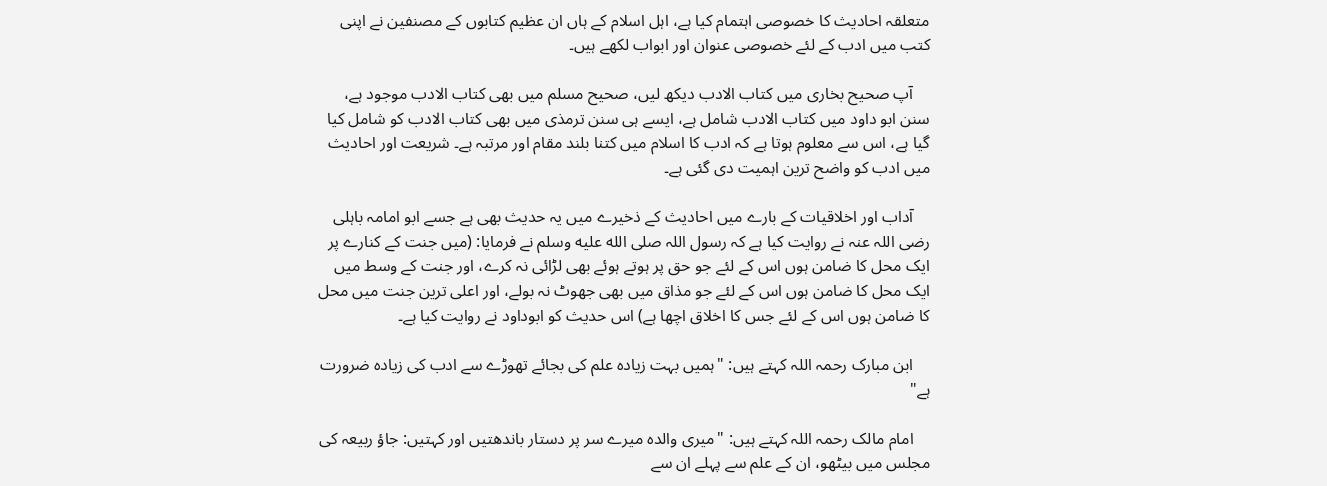متعلقہ احادیث کا خصوصی اہتمام کیا ہے، اہل اسلام کے ہاں ان عظیم کتابوں کے مصنفین نے اپنی کتب میں ادب کے لئے خصوصی عنوان اور ابواب لکھے ہیں۔

    آپ صحیح بخاری میں کتاب الادب دیکھ لیں، صحیح مسلم میں بھی کتاب الادب موجود ہے، سنن ابو داود میں کتاب الادب شامل ہے، ایسے ہی سنن ترمذی میں بھی کتاب الادب کو شامل کیا گیا ہے، اس سے معلوم ہوتا ہے کہ ادب کا اسلام میں کتنا بلند مقام اور مرتبہ ہے۔ شریعت اور احادیث میں ادب کو واضح ترین اہمیت دی گئی ہے۔

    آداب اور اخلاقیات کے بارے میں احادیث کے ذخیرے میں یہ حدیث بھی ہے جسے ابو امامہ باہلی رضی اللہ عنہ نے روایت کیا ہے کہ رسول اللہ صلى الله عليه وسلم نے فرمایا: (میں جنت کے کنارے پر ایک محل کا ضامن ہوں اس کے لئے جو حق پر ہوتے ہوئے بھی لڑائی نہ کرے، اور جنت کے وسط میں ایک محل کا ضامن ہوں اس کے لئے جو مذاق میں بھی جھوٹ نہ بولے، اور اعلی ترین جنت میں محل کا ضامن ہوں اس کے لئے جس کا اخلاق اچھا ہے) اس حدیث کو ابوداود نے روایت کیا ہے۔

    ابن مبارک رحمہ اللہ کہتے ہیں: "ہمیں بہت زیادہ علم کی بجائے تھوڑے سے ادب کی زیادہ ضرورت ہے"

    امام مالک رحمہ اللہ کہتے ہیں: "میری والدہ میرے سر پر دستار باندھتیں اور کہتیں: جاؤ ربیعہ کی مجلس میں بیٹھو، ان کے علم سے پہلے ان سے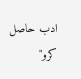ادب حاصل کرو"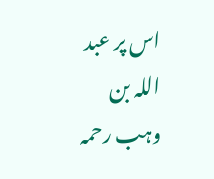اس پر عبد اللہ بن وہب رحمہ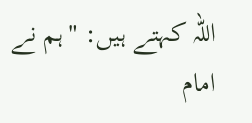اللہ کہتے ہیں: "ہم نے امام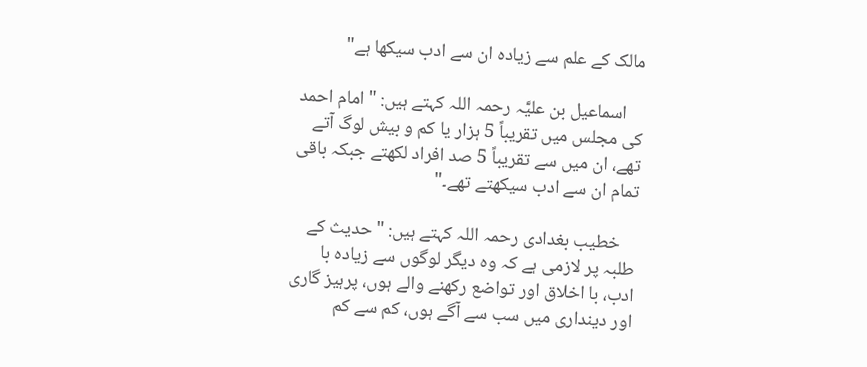مالک کے علم سے زیادہ ان سے ادب سیکھا ہے"

    اسماعیل بن علیَّہ رحمہ اللہ کہتے ہیں: "امام احمد کی مجلس میں تقریباً 5 ہزار یا کم و بیش لوگ آتے تھے، ان میں سے تقریباً 5 صد افراد لکھتے جبکہ باقی تمام ان سے ادب سیکھتے تھے۔"

    خطیب بغدادی رحمہ اللہ کہتے ہیں: "حدیث کے طلبہ پر لازمی ہے کہ وہ دیگر لوگوں سے زیادہ با ادب، با اخلاق اور تواضع رکھنے والے ہوں، پرہیز گاری اور دینداری میں سب سے آگے ہوں، کم سے کم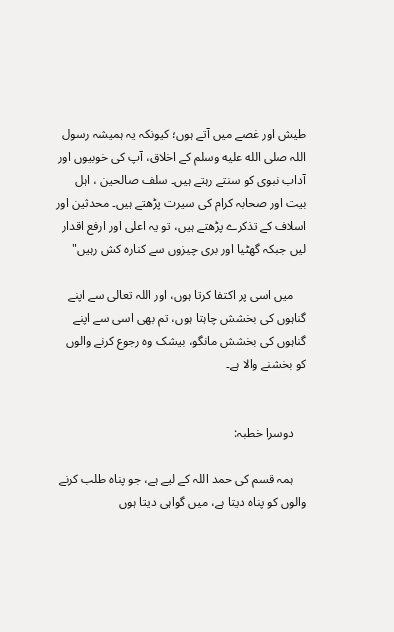طیش اور غصے میں آتے ہوں؛ کیونکہ یہ ہمیشہ رسول اللہ صلى الله عليه وسلم کے اخلاق، آپ کی خوبیوں اور آداب نبوی کو سنتے رہتے ہیں۔ سلف صالحین ، اہل بیت اور صحابہ کرام کی سیرت پڑھتے ہیں۔ محدثین اور اسلاف کے تذکرے پڑھتے ہیں، تو یہ اعلی اور ارفع اقدار لیں جبکہ گھٹیا اور بری چیزوں سے کنارہ کش رہیں"

    میں اسی پر اکتفا کرتا ہوں، اور اللہ تعالی سے اپنے گناہوں کی بخشش چاہتا ہوں، تم بھی اسی سے اپنے گناہوں کی بخشش مانگو، بیشک وہ رجوع کرنے والوں کو بخشنے والا ہے۔


    دوسرا خطبہ:

    ہمہ قسم کی حمد اللہ کے لیے ہے، جو پناہ طلب کرنے والوں کو پناہ دیتا ہے، میں گواہی دیتا ہوں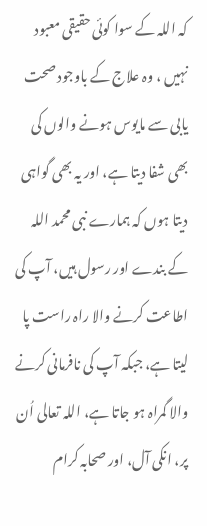کہ اللہ کے سوا کوئی حقیقی معبود نہیں ، وہ علاج کے باوجود صحت یابی سے مایوس ہونے والوں کی بھی شفا دیتا ہے، اور یہ بھی گواہی دیتا ہوں کہ ہمارے نبی محمد اللہ کے بندے اور رسول ہیں، آپ کی اطاعت کرنے والا راہ راست پا لیتا ہے، جبکہ آپ کی نافرمانی کرنے والا گمراہ ہو جاتا ہے، اللہ تعالی اُن پر، انکی آل، اور صحابہ کرام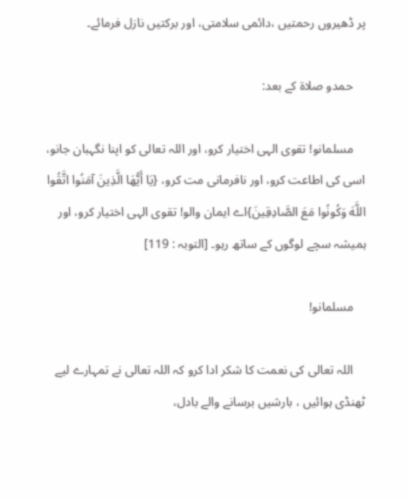پر ڈھیروں رحمتیں ،دائمی سلامتی، اور برکتیں نازل فرمائے۔

    حمدو صلاۃ کے بعد:

    مسلمانو! تقوی الہی اختیار کرو، اور اللہ تعالی کو اپنا نگہبان جانو، اسی کی اطاعت کرو، اور نافرمانی مت کرو، {يَا أَيُّهَا الَّذِينَ آمَنُوا اتَّقُوا اللَّهَ وَكُونُوا مَعَ الصَّادِقِينَ}اے ایمان والو! تقوی الہی اختیار کرو، اور ہمیشہ سچے لوگوں کے ساتھ رہو۔ [التوبہ : 119]

    مسلمانو!

    اللہ تعالی کی نعمت کا شکر ادا کرو کہ اللہ تعالی نے تمہارے لیے ٹھنڈی ہوائیں ، بارشیں برسانے والے بادل،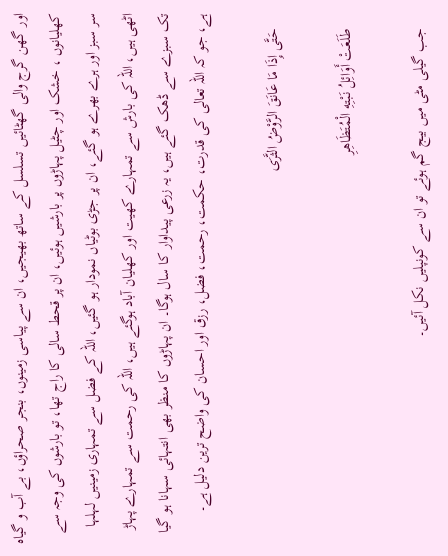اور گھن گرج والی گھٹائیں تسلسل کے ساتھ بھیجیں، ان سے پیاسی زمینوں، بنجر صحراؤں، بے آب و گیاہ کھلیانوں ، خشک اور چٹیل پہاڑوں پر بارشیں ہوئیں، ان پر قحط سالی کا راج تھا، تو بارشوں کی وجہ سے سر سبز اور ہرے بھرے ہو گئے، ان پر جڑی بوٹیاں نمودار ہو گئیں، اللہ کے فضل سے تمہاری زمینیں لہلہا اٹھی ہیں، اللہ کی بارش سے تمہارے کھیت اور کھلیان آباد ہوگئے ہیں، اللہ کی رحمت سے تمہارے پہاڑ تک سبزے سے ڈھک گئے ہیں، یہ زرعی پیداوار کا سال ہوگا۔ ان پہاڑوں کا منظر بھی انتہائی سہانا ہو گیا ہے، جو کہ اللہ تعالی کی قدرت، حکمت، رحمت، فضل، رزق اور احسان کی واضح ترین دلیل ہے۔

    حَتَّى إِذَا مَا عَانَقَ الرَّوْضُ الثَّرَى

    طَلَعَتْ أَوَائِلُ نَبْتِهِ الْمُتَظَاهِرِ

    جب گیلی مٹی میں بیج گم ہوئے تو ان سے کونپلیں نکل آئیں۔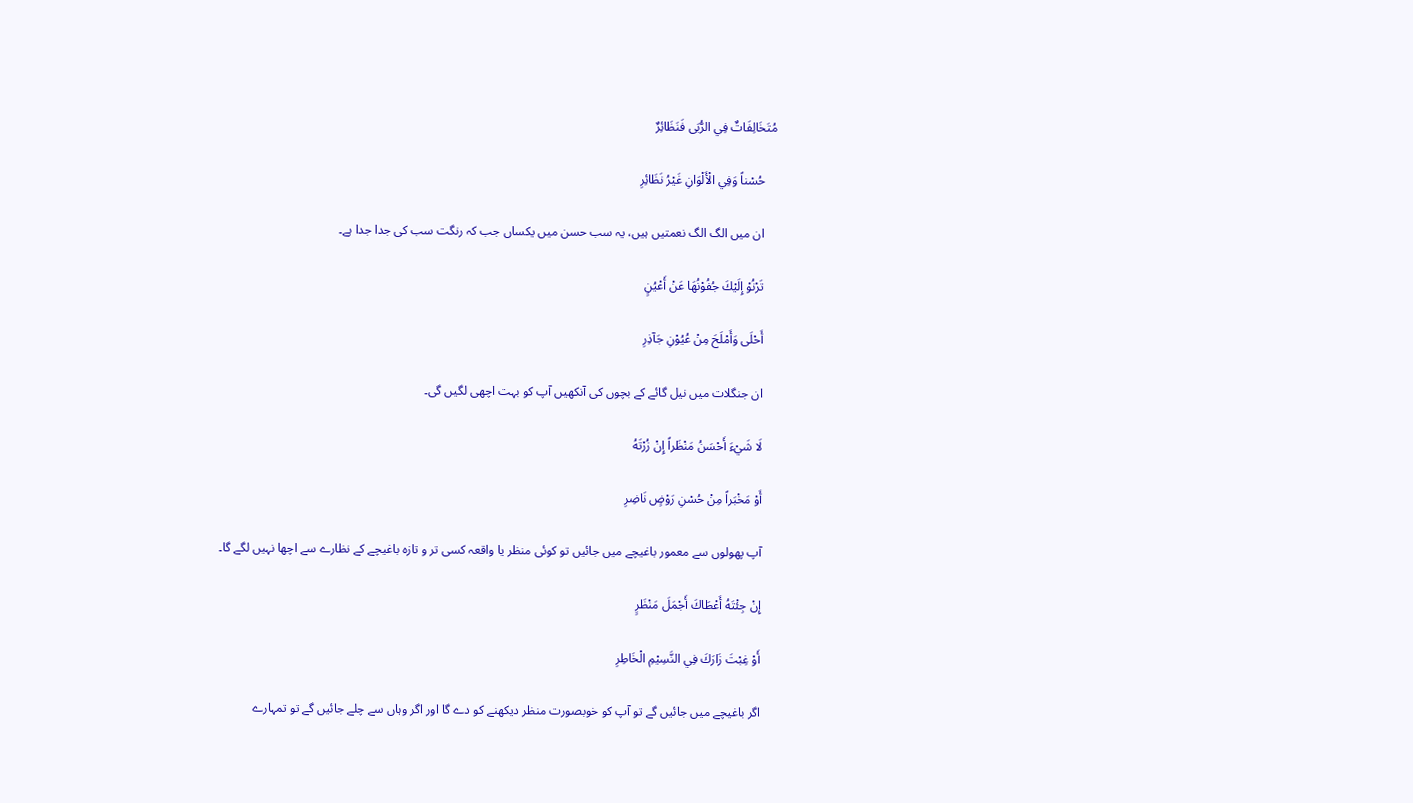مُتَخَالِفَاتٌ فِي الرُّبَى فَنَظَائِرٌ

    حُسْناً وَفِي الْأَلْوَانِ غَيْرُ نَظَائِرِ

    ان میں الگ الگ نعمتیں ہیں، یہ سب حسن میں یکساں جب کہ رنگت سب کی جدا جدا ہے۔

    تَرْنُوْ إِلَيْكَ جُفُوْنُهَا عَنْ أَعْيُنٍ

    أَحْلَى وَأَمْلَحَ مِنْ عُيُوْنِ جَآذِرِ

    ان جنگلات میں نیل گائے کے بچوں کی آنکھیں آپ کو بہت اچھی لگیں گی۔

    لَا شَيْءَ أَحْسَنُ مَنْظَراً إِنْ زُرْتَهُ

    أَوْ مَخْبَراً مِنْ حُسْنِ رَوْضٍ نَاضِرِ

    آپ پھولوں سے معمور باغیچے میں جائیں تو کوئی منظر یا واقعہ کسی تر و تازہ باغیچے کے نظارے سے اچھا نہیں لگے گا۔

    إِنْ جِئْتَهُ أَعْطَاكَ أَجْمَلَ مَنْظَرٍ

    أَوْ غِبْتَ زَارَكَ فِي النَّسِيْمِ الْخَاطِرِ

    اگر باغیچے میں جائیں گے تو آپ کو خوبصورت منظر دیکھنے کو دے گا اور اگر وہاں سے چلے جائیں گے تو تمہارے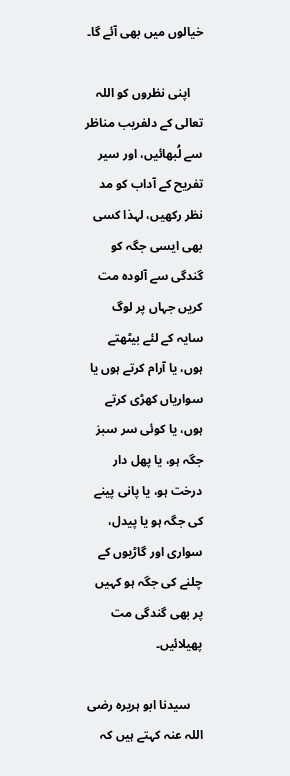خیالوں میں بھی آئے گا۔

    اپنی نظروں کو اللہ تعالی کے دلفریب مناظر سے لُبھائیں، اور سیر تفریح کے آداب کو مد نظر رکھیں، لہذا کسی بھی ایسی جگہ کو گندگی سے آلودہ مت کریں جہاں پر لوگ سایہ کے لئے بیٹھتے ہوں، یا آرام کرتے ہوں یا سواریاں کھڑی کرتے ہوں، یا کوئی سر سبز جگہ ہو، یا پھل دار درخت ہو، یا پانی پینے کی جگہ ہو یا پیدل، سواری اور گاڑیوں کے چلنے کی جگہ ہو کہیں پر بھی گندگی مت پھیلائیں۔

    سیدنا ابو ہریرہ رضی اللہ عنہ کہتے ہیں کہ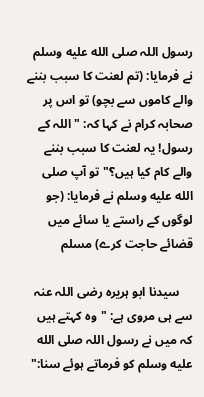رسول اللہ صلى الله عليه وسلم نے فرمایا: (تم لعنت کا سبب بننے والے کاموں سے بچو) تو اس پر صحابہ کرام نے کہا کہ: "اللہ کے رسول! یہ لعنت کا سبب بننے والے کام کیا ہیں؟" تو آپ صلى الله عليه وسلم نے فرمایا: (جو لوگوں کے راستے یا سائے میں قضائے حاجت کرے) مسلم

    سیدنا ابو ہریرہ رضی اللہ عنہ سے ہی مروی ہے: "وہ کہتے ہیں کہ میں نے رسول اللہ صلى الله عليه وسلم کو فرماتے ہوئے سنا:"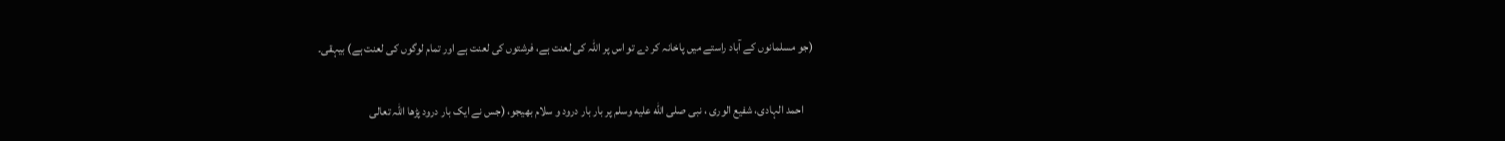(جو مسلمانوں کے آباد راستے میں پاخانہ کر دے تو اس پر اللہ کی لعنت ہے، فرشتوں کی لعنت ہے اور تمام لوگوں کی لعنت ہے) بیہقی۔

    احمد الہادی، شفیع الوری ، نبی صلى الله عليه وسلم پر بار بار درود و سلام بھیجو، (جس نے ایک بار درود پڑھا اللہ تعالی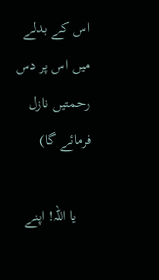اس کے بدلے میں اس پر دس رحمتیں نازل فرمائے گا)

    یا اللہ! اپنے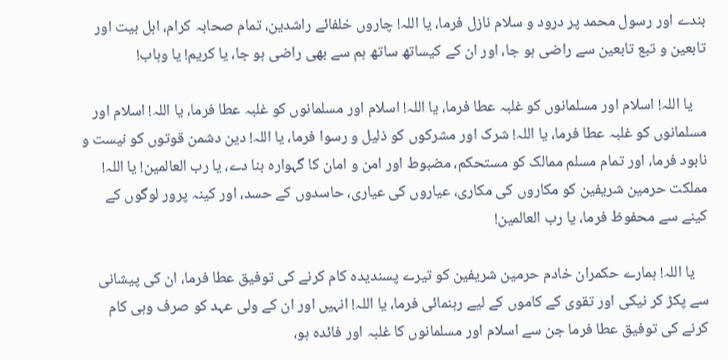بندے اور رسول محمد پر درود و سلام نازل فرما، یا اللہ! چاروں خلفائے راشدین، تمام صحابہ کرام، اہل بیت اور تابعین و تبع تابعین سے راضی ہو جا، اور ان کے کیساتھ ساتھ ہم سے بھی راضی ہو جا، یا کریم! یا وہاب!

    یا اللہ! اسلام اور مسلمانوں کو غلبہ عطا فرما، یا اللہ! اسلام اور مسلمانوں کو غلبہ عطا فرما، یا اللہ! اسلام اور مسلمانوں کو غلبہ عطا فرما، یا اللہ! شرک اور مشرکوں کو ذلیل و رسوا فرما، یا اللہ! دین دشمن قوتوں کو نیست و نابود فرما، اور تمام مسلم ممالک کو مستحکم، مضبوط اور امن و امان کا گہوارہ بنا دے، یا رب العالمین! یا اللہ! مملکت حرمین شریفین کو مکاروں کی مکاری، عیاروں کی عیاری، حاسدوں کے حسد، اور کینہ پرور لوگوں کے کینے سے محفوظ فرما، یا رب العالمین!

    یا اللہ! ہمارے حکمران خادم حرمین شریفین کو تیرے پسندیدہ کام کرنے کی توفیق عطا فرما، ان کی پیشانی سے پکڑ کر نیکی اور تقوی کے کاموں کے لیے رہنمائی فرما، یا اللہ! انہیں اور ان کے ولی عہد کو صرف وہی کام کرنے کی توفیق عطا فرما جن سے اسلام اور مسلمانوں کا غلبہ اور فائدہ ہو،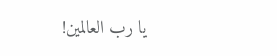یا رب العالمین!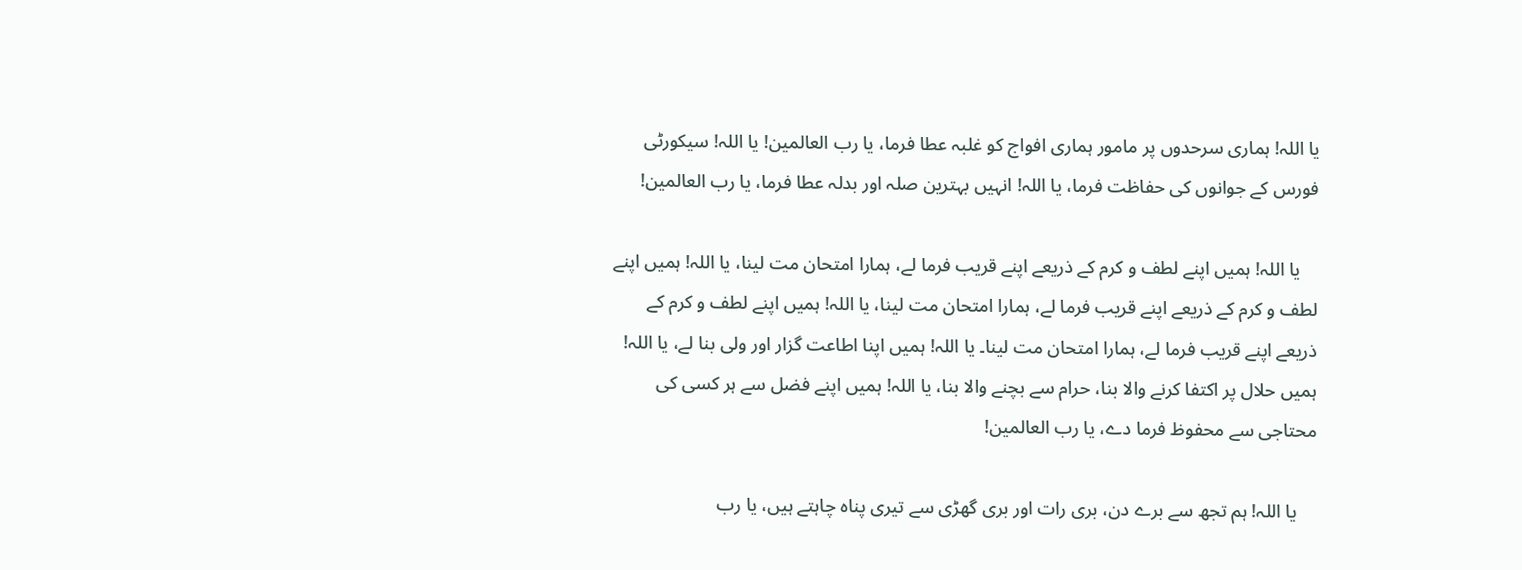یا اللہ! ہماری سرحدوں پر مامور ہماری افواج کو غلبہ عطا فرما، یا رب العالمین! یا اللہ! سیکورٹی فورس کے جوانوں کی حفاظت فرما، یا اللہ! انہیں بہترین صلہ اور بدلہ عطا فرما، یا رب العالمین!

    یا اللہ! ہمیں اپنے لطف و کرم کے ذریعے اپنے قریب فرما لے، ہمارا امتحان مت لینا، یا اللہ! ہمیں اپنے لطف و کرم کے ذریعے اپنے قریب فرما لے، ہمارا امتحان مت لینا، یا اللہ! ہمیں اپنے لطف و کرم کے ذریعے اپنے قریب فرما لے، ہمارا امتحان مت لینا۔ یا اللہ! ہمیں اپنا اطاعت گزار اور ولی بنا لے، یا اللہ! ہمیں حلال پر اکتفا کرنے والا بنا، حرام سے بچنے والا بنا، یا اللہ! ہمیں اپنے فضل سے ہر کسی کی محتاجی سے محفوظ فرما دے، یا رب العالمین!

    یا اللہ! ہم تجھ سے برے دن، بری رات اور بری گھڑی سے تیری پناہ چاہتے ہیں، یا رب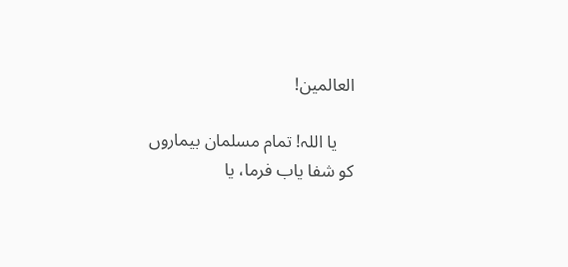العالمین!

    یا اللہ! تمام مسلمان بیماروں کو شفا یاب فرما، یا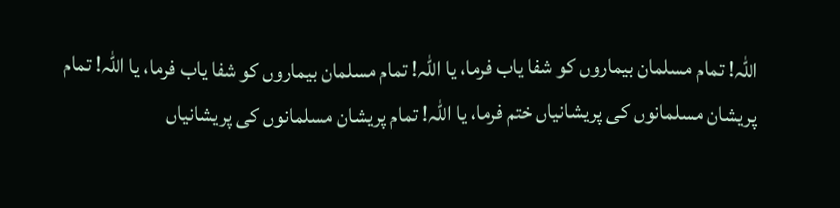اللہ! تمام مسلمان بیماروں کو شفا یاب فرما، یا اللہ! تمام مسلمان بیماروں کو شفا یاب فرما، یا اللہ! تمام پریشان مسلمانوں کی پریشانیاں ختم فرما، یا اللہ! تمام پریشان مسلمانوں کی پریشانیاں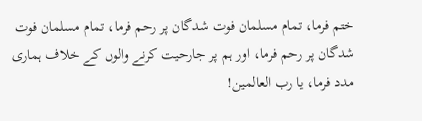ختم فرما، تمام مسلمان فوت شدگان پر رحم فرما، تمام مسلمان فوت شدگان پر رحم فرما، اور ہم پر جارحیت کرنے والوں کے خلاف ہماری مدد فرما، یا رب العالمین!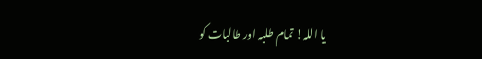یا اللہ! تمام طلبہ اور طالبات کو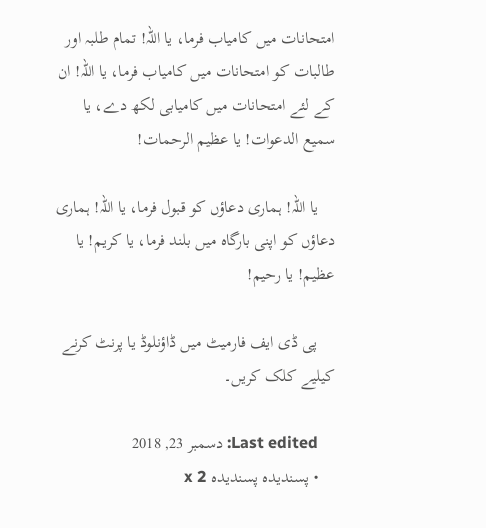امتحانات میں کامیاب فرما، یا اللہ! تمام طلبہ اور طالبات کو امتحانات میں کامیاب فرما، یا اللہ! ان کے لئے امتحانات میں کامیابی لکھ دے، یا سمیع الدعوات! یا عظیم الرحمات!

    یا اللہ! ہماری دعاؤں کو قبول فرما، یا اللہ! ہماری دعاؤں کو اپنی بارگاہ میں بلند فرما، یا کریم! یا عظیم! یا رحیم!

    پی ڈی ایف فارمیٹ میں ڈاؤنلوڈ یا پرنٹ کرنے کیلیے کلک کریں۔

    Last edited: دسمبر 23, 2018
    • پسندیدہ پسندیدہ x 2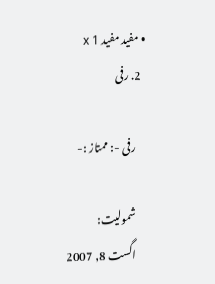• مفید مفید x 1
  2. رفی

    رفی -: ممتاز :-

    شمولیت:
    اگست 8, 2007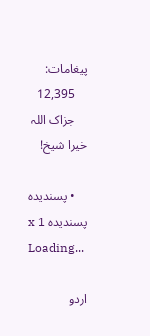پیغامات:
    12,395
    جزاک اللہ خیرا شیخ!

    • پسندیدہ پسندیدہ x 1
Loading...

اردو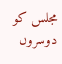مجلس کو دوسروں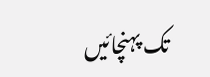تک پہنچائیں